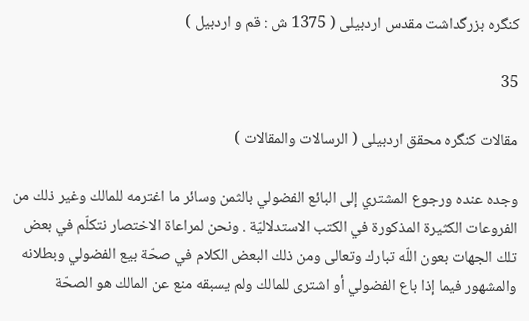كنگره بزرگداشت مقدس اردبيلى ( 1375 ش : قم و اردبيل )

35

مقالات كنگره محقق اردبيلى ( الرسالات والمقالات )

وجده عنده ورجوع المشتري إلى البائع الفضولي بالثمن وسائر ما اغترمه للمالك وغير ذلك من الفروعات الكثيرة المذكورة في الكتب الاستدلاليّة . ونحن لمراعاة الاختصار نتكلّم في بعض تلك الجهات بعون اللّه تبارك وتعالى ومن ذلك البعض الكلام في صحّة بيع الفضولي وبطلانه والمشهور فيما إذا باع الفضولي أو اشترى للمالك ولم يسبقه منع عن المالك هو الصحّة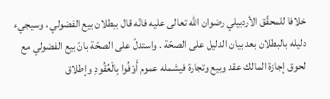خلافا للمحقّق الأردبيلي رضوان اللّه تعالى عليه فانّه قال ببطلان بيع الفضولي ، وسيجيء دليله بالبطلان بعد بيان الدليل على الصحّة . واستدلّ على الصحّة بانّ بيع الفضولي مع لحوق إجازة المالك عقد وبيع وتجارة فيشمله عموم أَوْفُوا بِالْعُقُودِ وإطلاق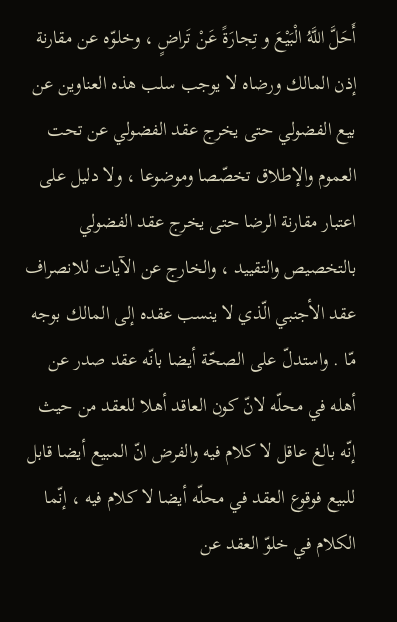أَحَلَّ اللَّهُ الْبَيْعَ و تِجارَةً عَنْ تَراضٍ ، وخلوّه عن مقارنة إذن المالك ورضاه لا يوجب سلب هذه العناوين عن بيع الفضولي حتى يخرج عقد الفضولي عن تحت العموم والإطلاق تخصّصا وموضوعا ، ولا دليل على اعتبار مقارنة الرضا حتى يخرج عقد الفضولي بالتخصيص والتقييد ، والخارج عن الآيات للانصراف عقد الأجنبي الّذي لا ينسب عقده إلى المالك بوجه مّا . واستدلّ على الصحّة أيضا بانّه عقد صدر عن أهله في محلّه لانّ كون العاقد أهلا للعقد من حيث إنّه بالغ عاقل لا كلام فيه والفرض انّ المبيع أيضا قابل للبيع فوقوع العقد في محلّه أيضا لا كلام فيه ، إنّما الكلام في خلوّ العقد عن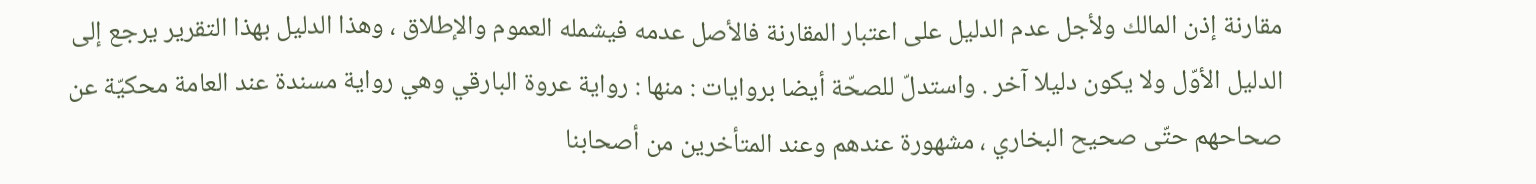مقارنة إذن المالك ولأجل عدم الدليل على اعتبار المقارنة فالأصل عدمه فيشمله العموم والإطلاق ، وهذا الدليل بهذا التقرير يرجع إلى الدليل الأوّل ولا يكون دليلا آخر . واستدلّ للصحّة أيضا بروايات : منها : رواية عروة البارقي وهي رواية مسندة عند العامة محكيّة عن صحاحهم حتّى صحيح البخاري ، مشهورة عندهم وعند المتأخرين من أصحابنا